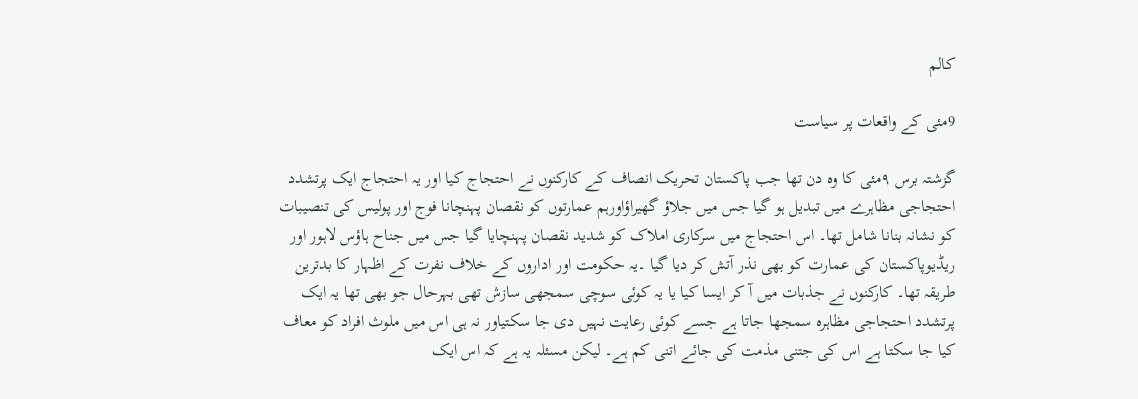کالم

9مئی کے واقعات پر سیاست

گزشتہ برس ٩مئی کا وہ دن تھا جب پاکستان تحریک انصاف کے کارکنوں نے احتجاج کیا اور یہ احتجاج ایک پرتشدد احتجاجی مظاہرے میں تبدیل ہو گیا جس میں جلاؤ گھیراؤاورہم عمارتوں کو نقصان پہنچانا فوج اور پولیس کی تنصیبات کو نشانہ بنانا شامل تھا۔ اس احتجاج میں سرکاری املاک کو شدید نقصان پہنچایا گیا جس میں جناح ہاؤس لاہور اور ریڈیوپاکستان کی عمارت کو بھی نذر آتش کر دیا گیا ۔یہ حکومت اور اداروں کے خلاف نفرت کے اظہار کا بدترین طریقہ تھا۔ کارکنوں نے جذبات میں آ کر ایسا کیا یا یہ کوئی سوچی سمجھی سازش تھی بہرحال جو بھی تھا یہ ایک پرتشدد احتجاجی مظاہرہ سمجھا جاتا ہے جسے کوئی رعایت نہیں دی جا سکتیاور نہ ہی اس میں ملوث افراد کو معاف کیا جا سکتا ہے اس کی جتنی مذمت کی جائے اتنی کم ہے۔ لیکن مسئلہ یہ ہے کہ اس ایک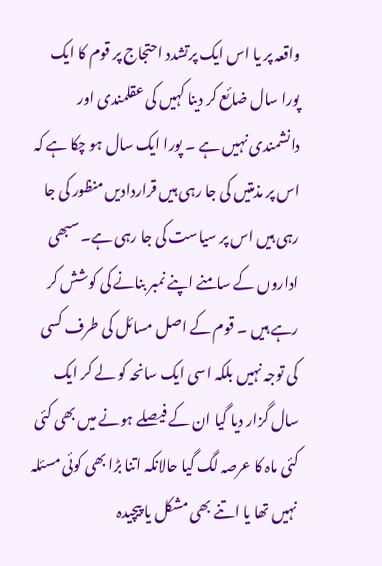واقعہ پر یا اس ایک پرتشدد احتجاج پر قوم کا ایک پورا سال ضائع کر دینا کہیں کی عقلمندی اور دانشمندی نہیں ہے ۔ پورا ایک سال ہو چکا ہے کہ اس پر مذمتیں کی جا رہی ہیں قراردادیں منظور کی جا رہی ہیں اس پر سیاست کی جا رہی ہے۔ سبھی اداروں کے سامنے اپنے نمبر بنانے کی کوشش کر رہے ہیں ۔ قوم کے اصل مسائل کی طرف کسی کی توجہ نہیں بلکہ اسی ایک سانحہ کو لے کر ایک سال گزار دیا گیا ان کے فیصلے ہونے میں بھی کئی کئی ماہ کا عرصہ لگ گیا حالانکہ اتنا بڑا بھی کوئی مسئلہ نہیں تھا یا اتنے بھی مشکل یا پیچیدہ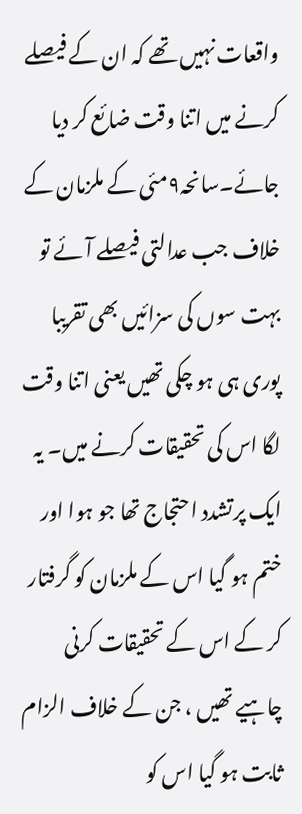واقعات نہیں تھے کہ ان کے فیصلے کرنے میں اتنا وقت ضائع کر دیا جائے۔سانحہ٩مئی کے ملزمان کے خلاف جب عدالتی فیصلے آئے تو بہت سوں کی سزائیں بھی تقریبا پوری ہی ہو چکی تھیں یعنی اتنا وقت لگا اس کی تحقیقات کرنے میں۔ یہ ایک پرتشدد احتجاج تھا جو ہوا اور ختم ہو گیا اس کے ملزمان کو گرفتار کر کے اس کے تحقیقات کرنی چاہیے تھیں ، جن کے خلاف الزام ثابت ہو گیا اس کو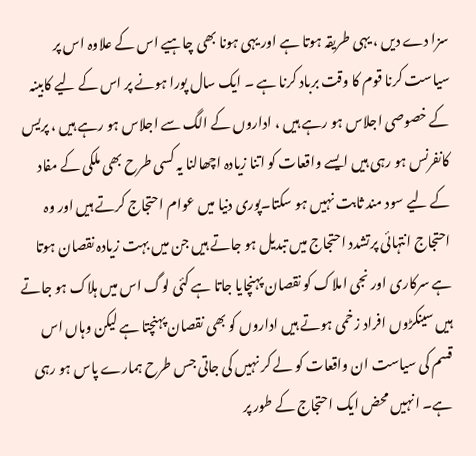سزا دے دیں ، یہی طریقہ ہوتا ہے اور یہی ہونا بھی چاہیے اس کے علاوہ اس پر سیاست کرنا قوم کا وقت برباد کرنا ہے ۔ ایک سال پورا ہونے پر اس کے لیے کابینہ کے خصوصی اجلاس ہو رہے ہیں ، اداروں کے الگ سے اجلاس ہو رہے ہیں ، پریس کانفرنس ہو رہی ہیں ایسے واقعات کو اتنا زیادہ اچھالنا یہ کسی طرح بھی ملکی کے مفاد کے لیے سود مند ثابت نہیں ہو سکتا۔پوری دنیا میں عوام احتجاج کرتے ہیں اور وہ احتجاج انتہائی پرتشدد احتجاج میں تبدیل ہو جاتے ہیں جن میں بہت زیادہ نقصان ہوتا ہے سرکاری اور نجی املاک کو نقصان پہنچایا جاتا ہے کئی لوگ اس میں ہلاک ہو جاتے ہیں سینکڑوں افراد زخمی ہوتے ہیں اداروں کو بھی نقصان پہنچتا ہے لیکن وہاں اس قسم کی سیاست ان واقعات کو لے کر نہیں کی جاتی جس طرح ہمارے پاس ہو رہی ہے۔ انہیں محض ایک احتجاج کے طور پر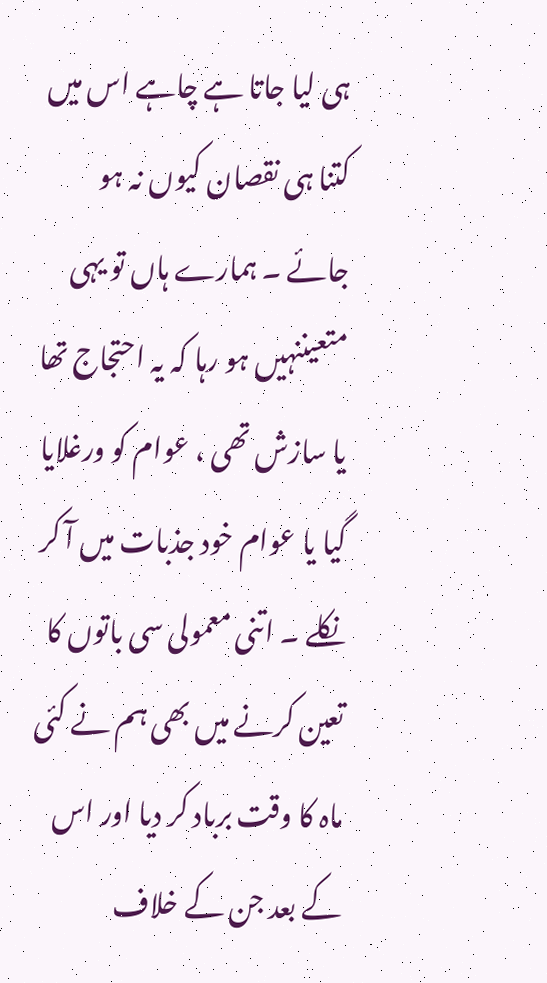ہی لیا جاتا ہے چاہے اس میں کتنا ہی نقصان کیوں نہ ہو جائے ۔ ہمارے ہاں تو یہی متعیننہیں ہو رہا کہ یہ احتجاج تھا یا سازش تھی ، عوام کو ورغلایا گیا یا عوام خود جذبات میں آ کر نکلے ۔ اتنی معمولی سی باتوں کا تعین کرنے میں بھی ہم نے کئی ماہ کا وقت برباد کر دیا اور اس کے بعد جن کے خلاف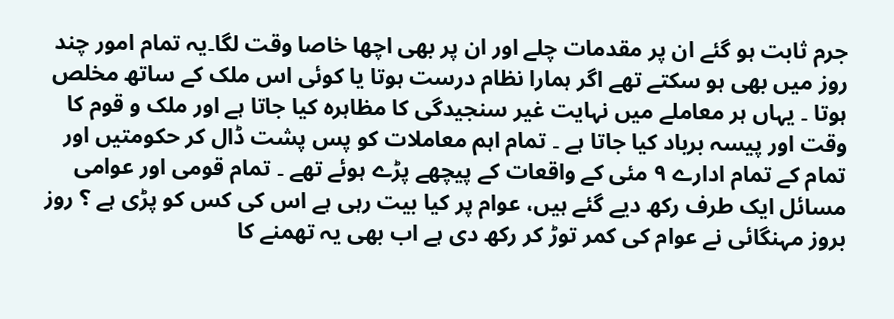جرم ثابت ہو گئے ان پر مقدمات چلے اور ان پر بھی اچھا خاصا وقت لگا۔یہ تمام امور چند روز میں بھی ہو سکتے تھے اگر ہمارا نظام درست ہوتا یا کوئی اس ملک کے ساتھ مخلص ہوتا ۔ یہاں ہر معاملے میں نہایت غیر سنجیدگی کا مظاہرہ کیا جاتا ہے اور ملک و قوم کا وقت اور پیسہ برباد کیا جاتا ہے ۔ تمام اہم معاملات کو پس پشت ڈال کر حکومتیں اور تمام کے تمام ادارے ٩ مئی کے واقعات کے پیچھے پڑے ہوئے تھے ۔ تمام قومی اور عوامی مسائل ایک طرف رکھ دیے گئے ہیں، عوام پر کیا بیت رہی ہے اس کی کس کو پڑی ہے ؟ روز بروز مہنگائی نے عوام کی کمر توڑ کر رکھ دی ہے اب بھی یہ تھمنے کا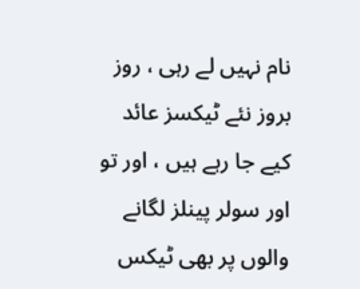نام نہیں لے رہی ، روز بروز نئے ٹیکسز عائد کیے جا رہے ہیں ، اور تو اور سولر پینلز لگانے والوں پر بھی ٹیکس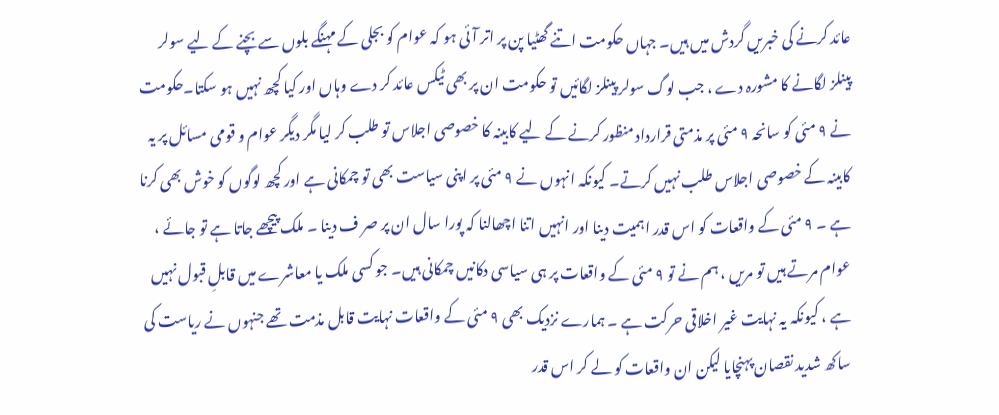عائد کرنے کی خبریں گردش میں ہیں۔ جہاں حکومت اتنے گھٹیا پن پر اتر آئی ہو کہ عوام کو بجلی کے مہنگے بلوں سے بچنے کے لیے سولر پینلز لگانے کا مشورہ دے ، جب لوگ سولر پینلز لگائیں تو حکومت ان پر بھی ٹیکس عائد کر دے وہاں اور کیا کچھ نہیں ہو سکتا۔حکومت نے ٩ مئی کو سانحہ ٩ مئی پر مذمتی قرارداد منظور کرنے کے لیے کابینہ کا خصوصی اجلاس تو طلب کر لیا مگر دیگر عوام و قومی مسائل پر یہ کابینہ کے خصوصی اجلاس طلب نہیں کرتے۔ کیونکہ انہوں نے ٩ مئی پر اپنی سیاست بھی تو چمکانی ہے اور کچھ لوگوں کو خوش بھی کرنا ہے ۔ ٩ مئی کے واقعات کو اس قدر اہمیت دینا اور انہیں اتنا اچھالنا کہ پورا سال ان پر صر ف دینا ۔ ملک پیچھے جاتا ہے تو جائے ، عوام مرتے ہیں تو مریں ، ہم نے تو ٩ مئی کے واقعات پر ہی سیاسی دکانیں چمکانی ہیں۔ جو کسی ملک یا معاشرے میں قابلِ قبول نہیں ہے ، کیونکہ یہ نہایت غیر اخلاقی حرکت ہے ۔ ہمارے نزدیک بھی ٩ مئی کے واقعات نہایت قابل مذمت تھے جنہوں نے ریاست کی ساکھ شدید نقصان پہنچایا لیکن ان واقعات کو لے کر اس قدر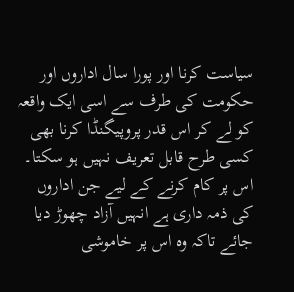سیاست کرنا اور پورا سال اداروں اور حکومت کی طرف سے اسی ایک واقعہ کو لے کر اس قدر پروپیگنڈا کرنا بھی کسی طرح قابل تعریف نہیں ہو سکتا۔ اس پر کام کرنے کے لیے جن اداروں کی ذمہ داری ہے انہیں آزاد چھوڑ دیا جائے تاکہ وہ اس پر خاموشی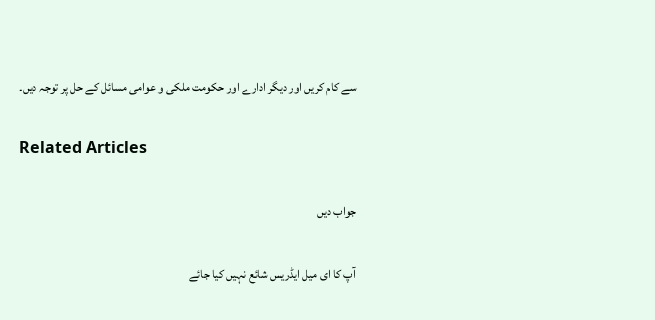سے کام کریں اور دیگر ادارے اور حکومت ملکی و عوامی مسائل کے حل پر توجہ دیں۔

Related Articles

جواب دیں

آپ کا ای میل ایڈریس شائع نہیں کیا جائے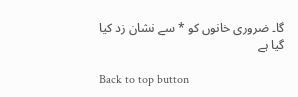گا۔ ضروری خانوں کو * سے نشان زد کیا گیا ہے

Back to top button